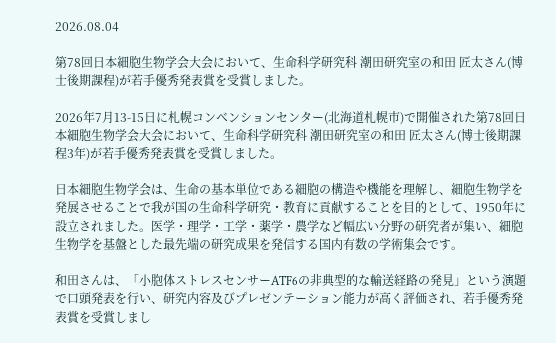2026.08.04

第78回日本細胞生物学会大会において、生命科学研究科 潮田研究室の和田 匠太さん(博士後期課程)が若手優秀発表賞を受賞しました。

2026年7月13-15日に札幌コンベンションセンター(北海道札幌市)で開催された第78回日本細胞生物学会大会において、生命科学研究科 潮田研究室の和田 匠太さん(博士後期課程3年)が若手優秀発表賞を受賞しました。

日本細胞生物学会は、生命の基本単位である細胞の構造や機能を理解し、細胞生物学を発展させることで我が国の生命科学研究・教育に貢献することを目的として、1950年に設立されました。医学・理学・工学・薬学・農学など幅広い分野の研究者が集い、細胞生物学を基盤とした最先端の研究成果を発信する国内有数の学術集会です。

和田さんは、「小胞体ストレスセンサーATF6の非典型的な輸送経路の発見」という演題で口頭発表を行い、研究内容及びプレゼンテーション能力が高く評価され、若手優秀発表賞を受賞しまし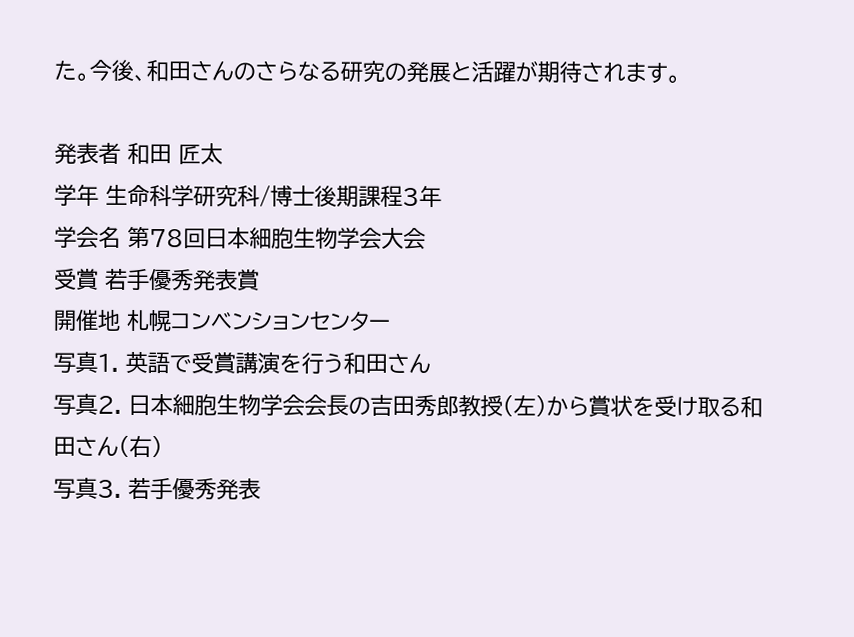た。今後、和田さんのさらなる研究の発展と活躍が期待されます。

発表者 和田 匠太
学年 生命科学研究科/博士後期課程3年
学会名 第78回日本細胞生物学会大会
受賞 若手優秀発表賞
開催地 札幌コンベンションセンター
写真1. 英語で受賞講演を行う和田さん
写真2. 日本細胞生物学会会長の吉田秀郎教授(左)から賞状を受け取る和田さん(右)
写真3. 若手優秀発表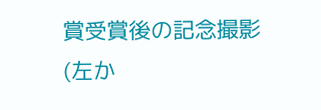賞受賞後の記念撮影(左か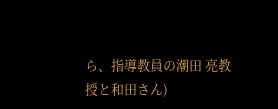ら、指導教員の潮田 亮教授と和田さん)